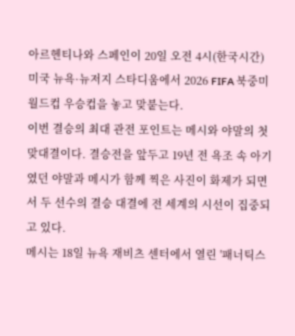아르헨티나와 스페인이 20일 오전 4시(한국시간) 미국 뉴욕·뉴저지 스타디움에서 2026 FIFA 북중미 월드컵 우승컵을 놓고 맞붙는다.
이번 결승의 최대 관전 포인트는 메시와 야말의 첫 맞대결이다. 결승전을 앞두고 19년 전 욕조 속 아기였던 야말과 메시가 함께 찍은 사진이 화제가 되면서 두 선수의 결승 대결에 전 세계의 시선이 집중되고 있다.
메시는 18일 뉴욕 재비츠 센터에서 열린 '패너틱스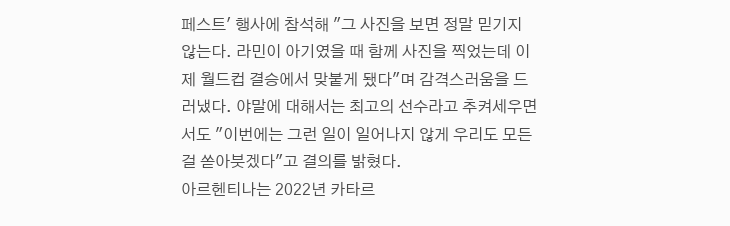페스트' 행사에 참석해 "그 사진을 보면 정말 믿기지 않는다. 라민이 아기였을 때 함께 사진을 찍었는데 이제 월드컵 결승에서 맞붙게 됐다"며 감격스러움을 드러냈다. 야말에 대해서는 최고의 선수라고 추켜세우면서도 "이번에는 그런 일이 일어나지 않게 우리도 모든 걸 쏟아붓겠다"고 결의를 밝혔다.
아르헨티나는 2022년 카타르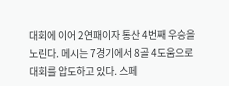대회에 이어 2연패이자 통산 4번째 우승을 노린다. 메시는 7경기에서 8골 4도움으로 대회를 압도하고 있다. 스페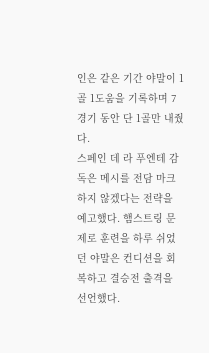인은 같은 기간 야말이 1골 1도움을 기록하며 7경기 동안 단 1골만 내줬다.
스페인 데 라 푸엔테 감독은 메시를 전담 마크하지 않겠다는 전략을 예고했다. 햄스트링 문제로 훈련을 하루 쉬었던 야말은 컨디션을 회복하고 결승전 출격을 선언했다.